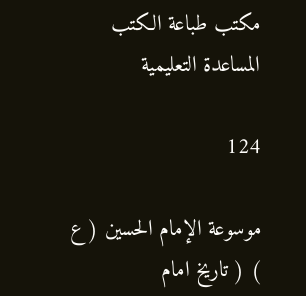مكتب طباعة الكتب المساعدة التعليمية

124

موسوعة الإمام الحسين ( ع ) ( تاريخ امام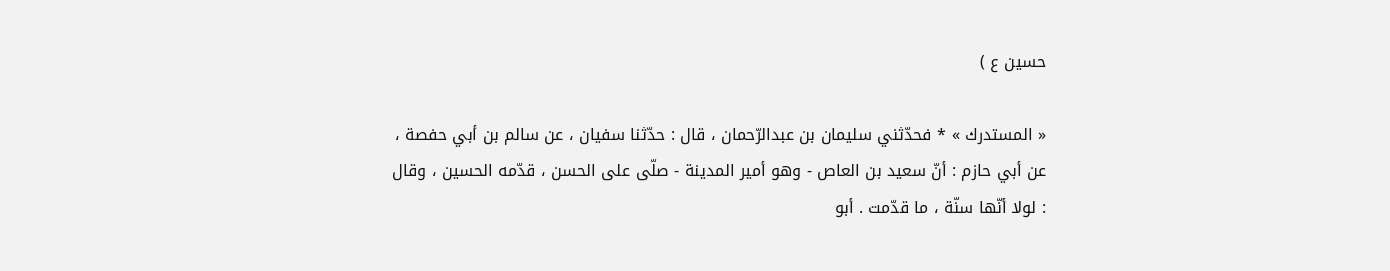حسين ع )

« المستدرك » * فحدّثني سليمان بن عبدالرّحمان ، قال : حدّثنا سفيان ، عن سالم بن أبي حفصة ، عن أبي حازم : أنّ سعيد بن العاص - وهو أمير المدينة - صلّى على الحسن ، قدّمه الحسين ، وقال : لولا أنّها سنّة ، ما قدّمت . أبو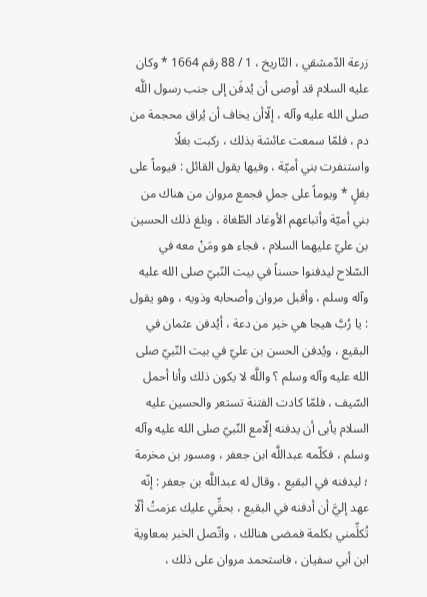زرعة الدّمشقي ، التّاريخ ، 1 / 88 رقم 1664 * وكان عليه السلام قد أوصى أن يُدفَن إلى جنب رسول اللَّه صلى الله عليه وآله ، إلّاأن يخاف أن يُراق محجمة من دم ، فلمّا سمعت عائشة بذلك ، ركبت بغلًا واستنفرت بني أميّة ، وفيها يقول القائل : فيوماً على بغلٍ * ويوماً على جملِ فجمع مروان من هناك من بني أميّة وأتباعهم الأوغاد الطّغاة ، وبلغ ذلك الحسين بن عليّ عليهما السلام ، فجاء هو ومَنْ معه في السّلاح ليدفنوا حسناً في بيت النّبيّ صلى الله عليه وآله وسلم ، وأقبل مروان وأصحابه وذويه ، وهو يقول : يا رُبَّ هيجا هي خير من دعة ، أيُدفن عثمان في البقيع ، ويُدفن الحسن بن عليّ في بيت النّبيّ صلى الله عليه وآله وسلم ؟ واللَّه لا يكون ذلك وأنا أحمل السّيف ، فلمّا كادت الفتنة تستعر والحسين عليه السلام يأبى أن يدفنه إلّامع النّبيّ صلى الله عليه وآله وسلم ، فكلّمه عبداللَّه ابن جعفر ، ومسور بن مخرمة ؛ ليدفنه في البقيع ، وقال له عبداللَّه بن جعفر : إنّه عهد إليَّ أن أدفنه في البقيع ، بحقِّي عليك عزمتُ ألّا تُكلِّمني بكلمة فمضى هنالك ، واتّصل الخبر بمعاوية ابن أبي سفيان ، فاستحمد مروان على ذلك ،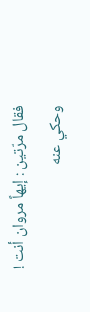فقال مرّتين : إيهاً مروان أنت ! وحكي عنه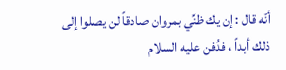أنّه قال : إن يك ظنِّي بمروان صادقاً لن يصلوا إلى ذلك أبداً ، فدُفن عليه السلام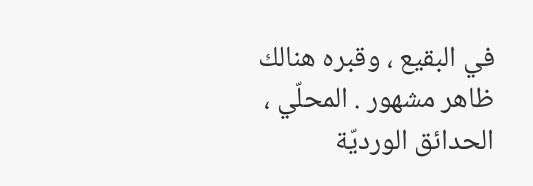في البقيع ، وقبره هنالك ظاهر مشهور . المحلّي ، الحدائق الورديّة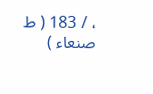، / 183 ( ط صنعاء )